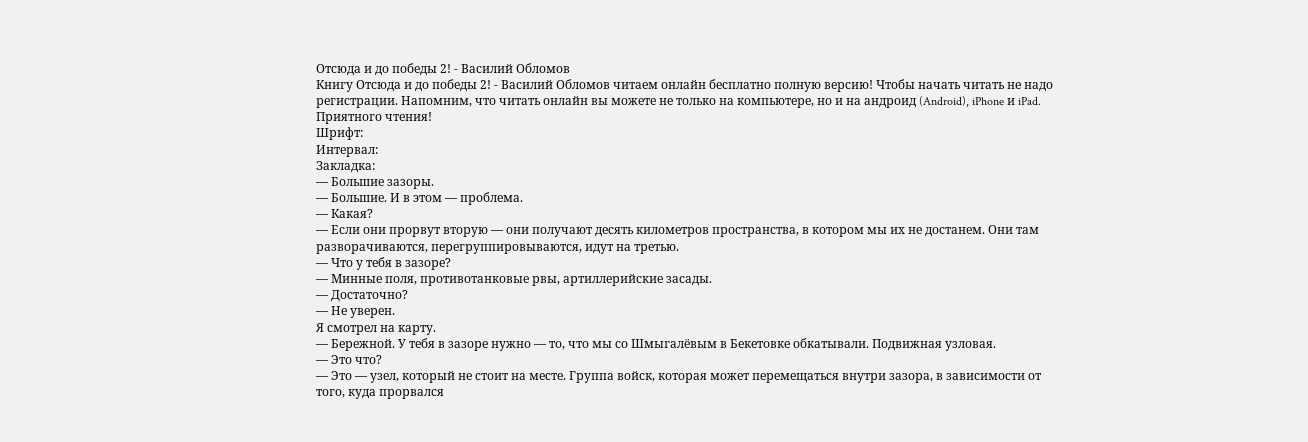Отсюда и до победы 2! - Василий Обломов
Книгу Отсюда и до победы 2! - Василий Обломов читаем онлайн бесплатно полную версию! Чтобы начать читать не надо регистрации. Напомним, что читать онлайн вы можете не только на компьютере, но и на андроид (Android), iPhone и iPad. Приятного чтения!
Шрифт:
Интервал:
Закладка:
— Большие зазоры.
— Большие. И в этом — проблема.
— Какая?
— Если они прорвут вторую — они получают десять километров пространства, в котором мы их не достанем. Они там разворачиваются, перегруппировываются, идут на третью.
— Что у тебя в зазоре?
— Минные поля, противотанковые рвы, артиллерийские засады.
— Достаточно?
— Не уверен.
Я смотрел на карту.
— Бережной. У тебя в зазоре нужно — то, что мы со Шмыгалёвым в Бекетовке обкатывали. Подвижная узловая.
— Это что?
— Это — узел, который не стоит на месте. Группа войск, которая может перемещаться внутри зазора, в зависимости от того, куда прорвался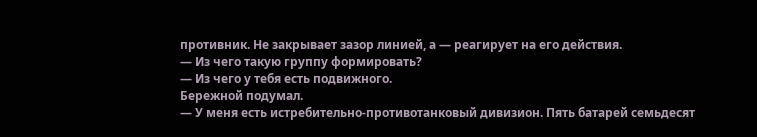противник. Не закрывает зазор линией, а — реагирует на его действия.
— Из чего такую группу формировать?
— Из чего у тебя есть подвижного.
Бережной подумал.
— У меня есть истребительно-противотанковый дивизион. Пять батарей семьдесят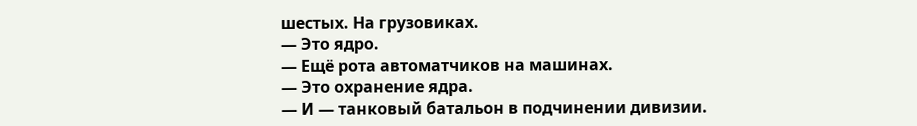шестых. На грузовиках.
— Это ядро.
— Ещё рота автоматчиков на машинах.
— Это охранение ядра.
— И — танковый батальон в подчинении дивизии.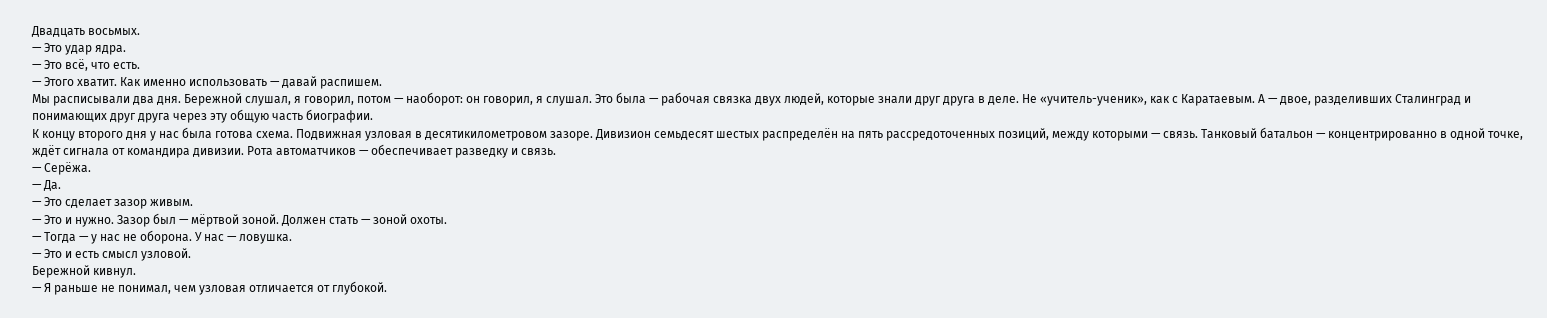Двадцать восьмых.
— Это удар ядра.
— Это всё, что есть.
— Этого хватит. Как именно использовать — давай распишем.
Мы расписывали два дня. Бережной слушал, я говорил, потом — наоборот: он говорил, я слушал. Это была — рабочая связка двух людей, которые знали друг друга в деле. Не «учитель-ученик», как с Каратаевым. А — двое, разделивших Сталинград и понимающих друг друга через эту общую часть биографии.
К концу второго дня у нас была готова схема. Подвижная узловая в десятикилометровом зазоре. Дивизион семьдесят шестых распределён на пять рассредоточенных позиций, между которыми — связь. Танковый батальон — концентрированно в одной точке, ждёт сигнала от командира дивизии. Рота автоматчиков — обеспечивает разведку и связь.
— Серёжа.
— Да.
— Это сделает зазор живым.
— Это и нужно. Зазор был — мёртвой зоной. Должен стать — зоной охоты.
— Тогда — у нас не оборона. У нас — ловушка.
— Это и есть смысл узловой.
Бережной кивнул.
— Я раньше не понимал, чем узловая отличается от глубокой.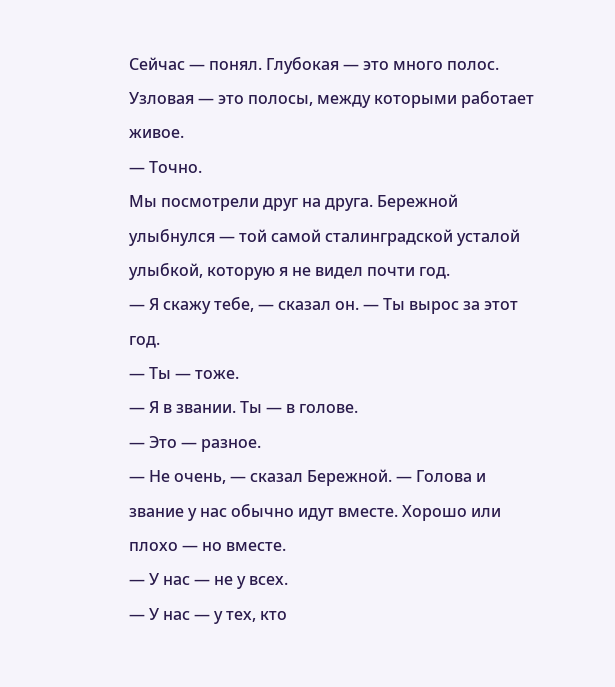Сейчас — понял. Глубокая — это много полос. Узловая — это полосы, между которыми работает живое.
— Точно.
Мы посмотрели друг на друга. Бережной улыбнулся — той самой сталинградской усталой улыбкой, которую я не видел почти год.
— Я скажу тебе, — сказал он. — Ты вырос за этот год.
— Ты — тоже.
— Я в звании. Ты — в голове.
— Это — разное.
— Не очень, — сказал Бережной. — Голова и звание у нас обычно идут вместе. Хорошо или плохо — но вместе.
— У нас — не у всех.
— У нас — у тех, кто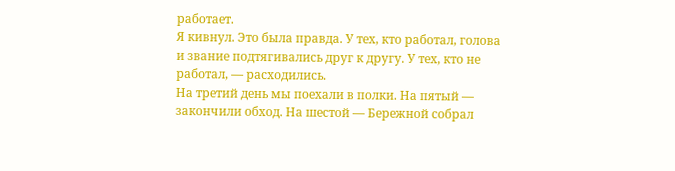работает.
Я кивнул. Это была правда. У тех, кто работал, голова и звание подтягивались друг к другу. У тех, кто не работал, — расходились.
На третий день мы поехали в полки. На пятый — закончили обход. На шестой — Бережной собрал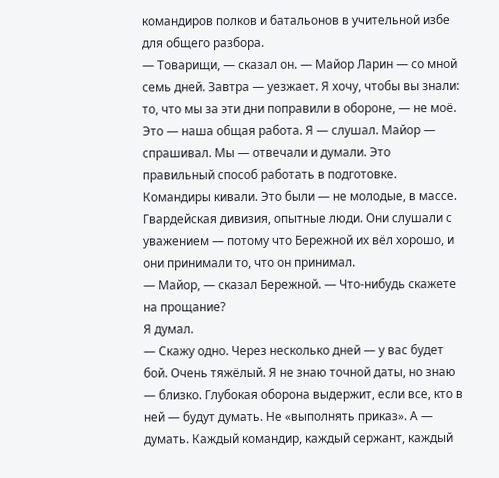командиров полков и батальонов в учительной избе для общего разбора.
— Товарищи, — сказал он. — Майор Ларин — со мной семь дней. Завтра — уезжает. Я хочу, чтобы вы знали: то, что мы за эти дни поправили в обороне, — не моё. Это — наша общая работа. Я — слушал. Майор — спрашивал. Мы — отвечали и думали. Это правильный способ работать в подготовке.
Командиры кивали. Это были — не молодые, в массе. Гвардейская дивизия, опытные люди. Они слушали с уважением — потому что Бережной их вёл хорошо, и они принимали то, что он принимал.
— Майор, — сказал Бережной. — Что-нибудь скажете на прощание?
Я думал.
— Скажу одно. Через несколько дней — у вас будет бой. Очень тяжёлый. Я не знаю точной даты, но знаю — близко. Глубокая оборона выдержит, если все, кто в ней — будут думать. Не «выполнять приказ». А — думать. Каждый командир, каждый сержант, каждый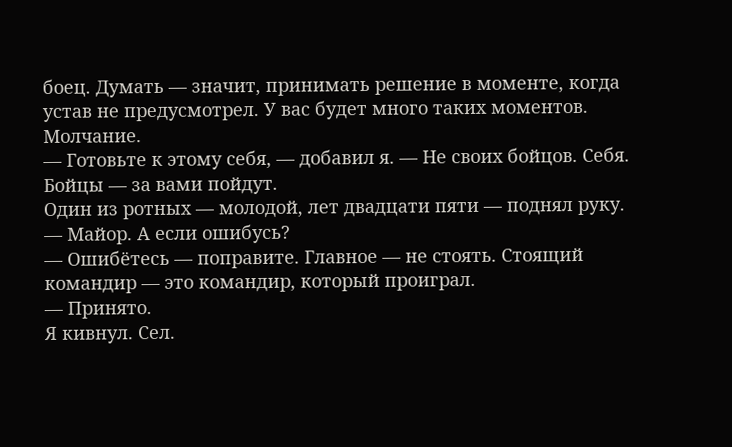боец. Думать — значит, принимать решение в моменте, когда устав не предусмотрел. У вас будет много таких моментов.
Молчание.
— Готовьте к этому себя, — добавил я. — Не своих бойцов. Себя. Бойцы — за вами пойдут.
Один из ротных — молодой, лет двадцати пяти — поднял руку.
— Майор. А если ошибусь?
— Ошибётесь — поправите. Главное — не стоять. Стоящий командир — это командир, который проиграл.
— Принято.
Я кивнул. Сел.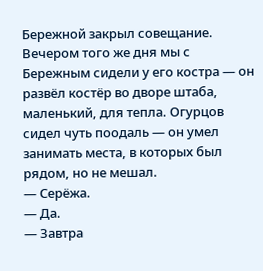Бережной закрыл совещание.
Вечером того же дня мы с Бережным сидели у его костра — он развёл костёр во дворе штаба, маленький, для тепла. Огурцов сидел чуть поодаль — он умел занимать места, в которых был рядом, но не мешал.
— Серёжа.
— Да.
— Завтра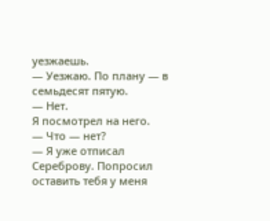уезжаешь.
— Уезжаю. По плану — в семьдесят пятую.
— Нет.
Я посмотрел на него.
— Что — нет?
— Я уже отписал Сереброву. Попросил оставить тебя у меня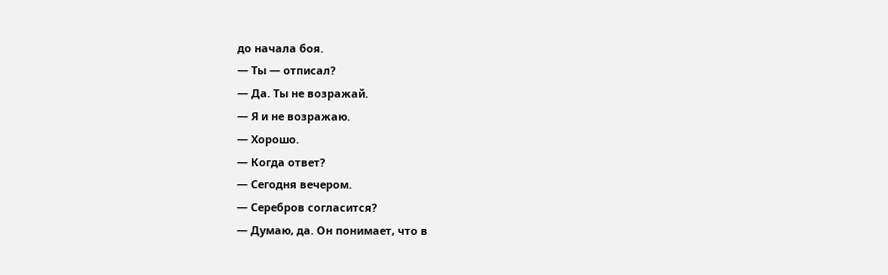до начала боя.
— Ты — отписал?
— Да. Ты не возражай.
— Я и не возражаю.
— Хорошо.
— Когда ответ?
— Сегодня вечером.
— Серебров согласится?
— Думаю, да. Он понимает, что в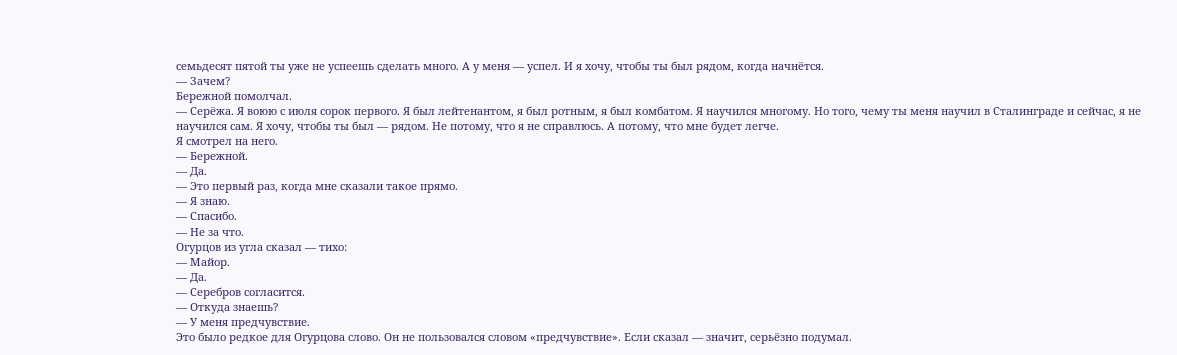семьдесят пятой ты уже не успеешь сделать много. А у меня — успел. И я хочу, чтобы ты был рядом, когда начнётся.
— Зачем?
Бережной помолчал.
— Серёжа. Я воюю с июля сорок первого. Я был лейтенантом, я был ротным, я был комбатом. Я научился многому. Но того, чему ты меня научил в Сталинграде и сейчас, я не научился сам. Я хочу, чтобы ты был — рядом. Не потому, что я не справлюсь. А потому, что мне будет легче.
Я смотрел на него.
— Бережной.
— Да.
— Это первый раз, когда мне сказали такое прямо.
— Я знаю.
— Спасибо.
— Не за что.
Огурцов из угла сказал — тихо:
— Майор.
— Да.
— Серебров согласится.
— Откуда знаешь?
— У меня предчувствие.
Это было редкое для Огурцова слово. Он не пользовался словом «предчувствие». Если сказал — значит, серьёзно подумал.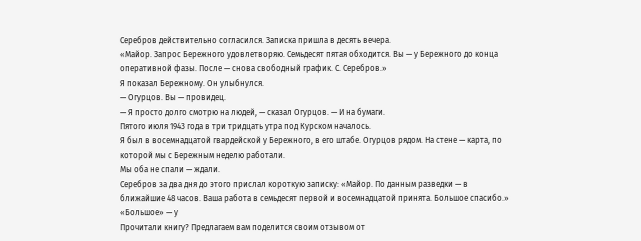Серебров действительно согласился. Записка пришла в десять вечера.
«Майор. Запрос Бережного удовлетворяю. Семьдесят пятая обходится. Вы — у Бережного до конца оперативной фазы. После — снова свободный график. С. Серебров.»
Я показал Бережному. Он улыбнулся.
— Огурцов. Вы — провидец.
— Я просто долго смотрю на людей, — сказал Огурцов. — И на бумаги.
Пятого июля 1943 года в три тридцать утра под Курском началось.
Я был в восемнадцатой гвардейской у Бережного, в его штабе. Огурцов рядом. На стене — карта, по которой мы с Бережным неделю работали.
Мы оба не спали — ждали.
Серебров за два дня до этого прислал короткую записку: «Майор. По данным разведки — в ближайшие 48 часов. Ваша работа в семьдесят первой и восемнадцатой принята. Большое спасибо.»
«Большое» — у
Прочитали книгу? Предлагаем вам поделится своим отзывом от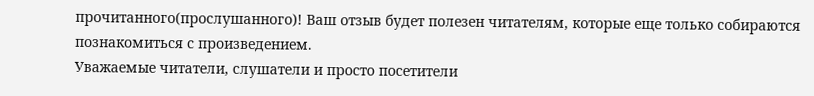прочитанного(прослушанного)! Ваш отзыв будет полезен читателям, которые еще только собираются познакомиться с произведением.
Уважаемые читатели, слушатели и просто посетители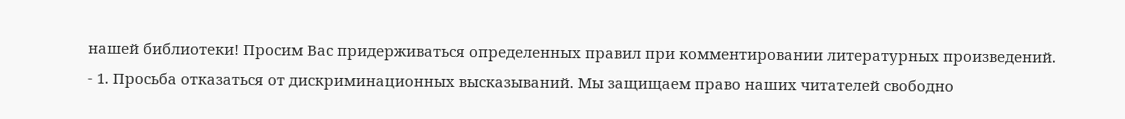нашей библиотеки! Просим Вас придерживаться определенных правил при комментировании литературных произведений.
- 1. Просьба отказаться от дискриминационных высказываний. Мы защищаем право наших читателей свободно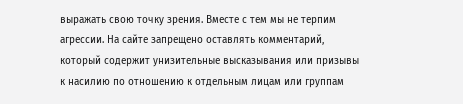выражать свою точку зрения. Вместе с тем мы не терпим агрессии. На сайте запрещено оставлять комментарий, который содержит унизительные высказывания или призывы к насилию по отношению к отдельным лицам или группам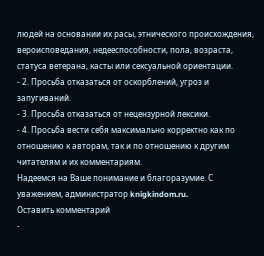людей на основании их расы, этнического происхождения, вероисповедания, недееспособности, пола, возраста, статуса ветерана, касты или сексуальной ориентации.
- 2. Просьба отказаться от оскорблений, угроз и запугиваний.
- 3. Просьба отказаться от нецензурной лексики.
- 4. Просьба вести себя максимально корректно как по отношению к авторам, так и по отношению к другим читателям и их комментариям.
Надеемся на Ваше понимание и благоразумие. С уважением, администратор knigkindom.ru.
Оставить комментарий
-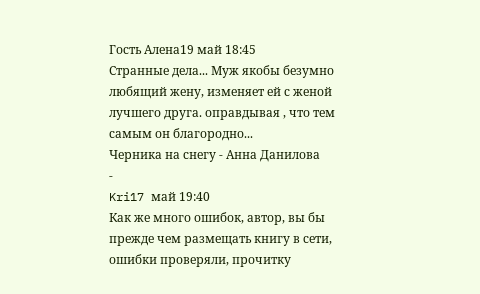Гость Алена19 май 18:45
Странные дела... Муж якобы безумно любящий жену, изменяет ей с женой лучшего друга. оправдывая , что тем самым он благородно...
Черника на снегу - Анна Данилова
-
Kri17 май 19:40
Как же много ошибок, автор, вы бы прежде чем размещать книгу в сети, ошибки проверяли, прочитку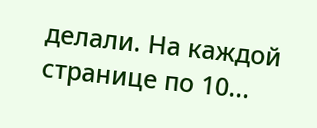делали. На каждой странице по 10...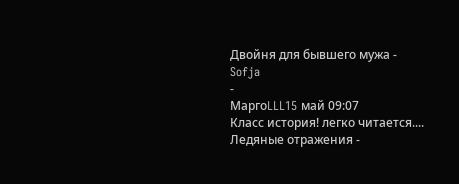Двойня для бывшего мужа - Sofja
-
МаргоLLL15 май 09:07
Класс история! легко читается....
Ледяные отражения -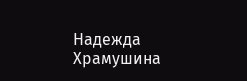Надежда Храмушина